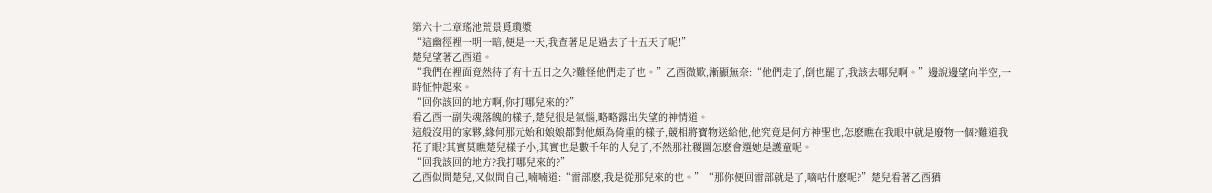第六十二章瑤池荒景覓瓊漿
“這幽徑裡一明一暗,便是一天,我查著足足過去了十五天了呢!”
楚兒望著乙酉道。
“我們在裡面竟然待了有十五日之久?難怪他們走了也。”乙酉微歎,漸顯無奈:“他們走了,倒也罷了,我該去哪兒啊。”邊說邊望向半空,一時怔忡起來。
“回你該回的地方啊,你打哪兒來的?”
看乙酉一副失魂落魄的樣子,楚兒很是氣惱,略略露出失望的神情道。
這般沒用的家夥,緣何那元始和娘娘都對他頗為倚重的樣子,競相將寶物送給他,他究竟是何方神聖也,怎麽瞧在我眼中就是廢物一個?難道我花了眼?其實莫瞧楚兒樣子小,其實也是數千年的人兒了,不然那社稷圖怎麽會選她是護童呢。
“回我該回的地方?我打哪兒來的?”
乙酉似問楚兒,又似問自己,喃喃道:“雷部麽,我是從那兒來的也。”“那你便回雷部就是了,嘀咕什麽呢?”楚兒看著乙酉猶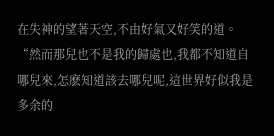在失神的望著天空,不由好氣又好笑的道。
“然而那兒也不是我的歸處也,我都不知道自哪兒來,怎麽知道該去哪兒呢,這世界好似我是多余的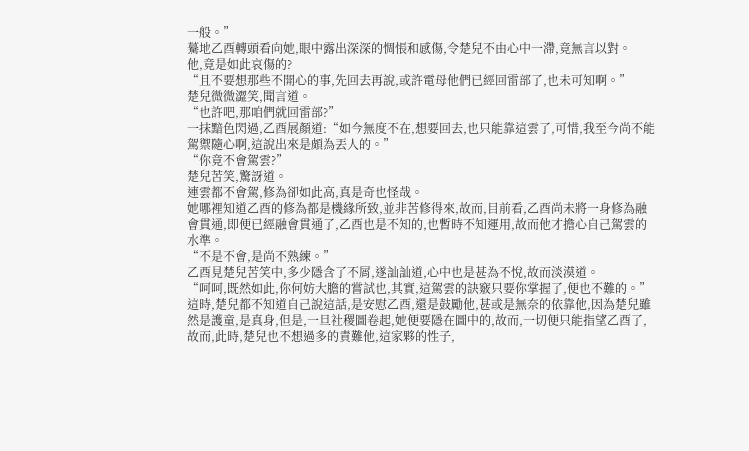一般。”
驀地乙酉轉頭看向她,眼中露出深深的惆悵和感傷,令楚兒不由心中一滯,竟無言以對。
他,竟是如此哀傷的?
“且不要想那些不開心的事,先回去再說,或許電母他們已經回雷部了,也未可知啊。”
楚兒微微澀笑,聞言道。
“也許吧,那咱們就回雷部?”
一抹黯色閃過,乙酉展顏道:“如今無度不在,想要回去,也只能靠這雲了,可惜,我至今尚不能駕禦隨心啊,這說出來是頗為丟人的。”
“你竟不會駕雲?”
楚兒苦笑,驚訝道。
連雲都不會駕,修為卻如此高,真是奇也怪哉。
她哪裡知道乙酉的修為都是機緣所致,並非苦修得來,故而,目前看,乙酉尚未將一身修為融會貫通,即便已經融會貫通了,乙酉也是不知的,也暫時不知運用,故而他才擔心自己駕雲的水準。
“不是不會,是尚不熟練。”
乙酉見楚兒苦笑中,多少隱含了不屑,遂訕訕道,心中也是甚為不悅,故而淡漠道。
“呵呵,既然如此,你何妨大膽的嘗試也,其實,這駕雲的訣竅只要你掌握了,便也不難的。”
這時,楚兒都不知道自己說這話,是安慰乙酉,還是鼓勵他,甚或是無奈的依靠他,因為楚兒雖然是護童,是真身,但是,一旦社稷圖卷起,她便要隱在圖中的,故而,一切便只能指望乙酉了,故而,此時,楚兒也不想過多的責難他,這家夥的性子,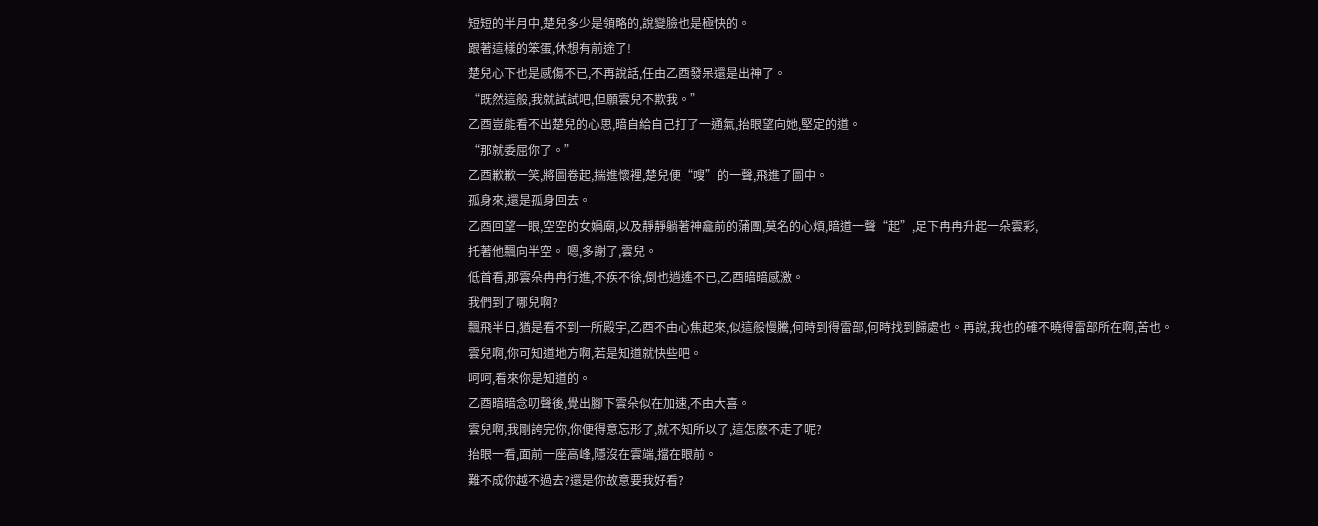短短的半月中,楚兒多少是領略的,說變臉也是極快的。
跟著這樣的笨蛋,休想有前途了!
楚兒心下也是感傷不已,不再說話,任由乙酉發呆還是出神了。
“既然這般,我就試試吧,但願雲兒不欺我。”
乙酉豈能看不出楚兒的心思,暗自給自己打了一通氣,抬眼望向她,堅定的道。
“那就委屈你了。”
乙酉歉歉一笑,將圖卷起,揣進懷裡,楚兒便“嗖”的一聲,飛進了圖中。
孤身來,還是孤身回去。
乙酉回望一眼,空空的女媧廟,以及靜靜躺著神龕前的蒲團,莫名的心煩,暗道一聲“起”,足下冉冉升起一朵雲彩,
托著他飄向半空。 嗯,多謝了,雲兒。
低首看,那雲朵冉冉行進,不疾不徐,倒也逍遙不已,乙酉暗暗感激。
我們到了哪兒啊?
飄飛半日,猶是看不到一所殿宇,乙酉不由心焦起來,似這般慢騰,何時到得雷部,何時找到歸處也。再說,我也的確不曉得雷部所在啊,苦也。
雲兒啊,你可知道地方啊,若是知道就快些吧。
呵呵,看來你是知道的。
乙酉暗暗念叨聲後,覺出腳下雲朵似在加速,不由大喜。
雲兒啊,我剛誇完你,你便得意忘形了,就不知所以了,這怎麽不走了呢?
抬眼一看,面前一座高峰,隱沒在雲端,擋在眼前。
難不成你越不過去?還是你故意要我好看?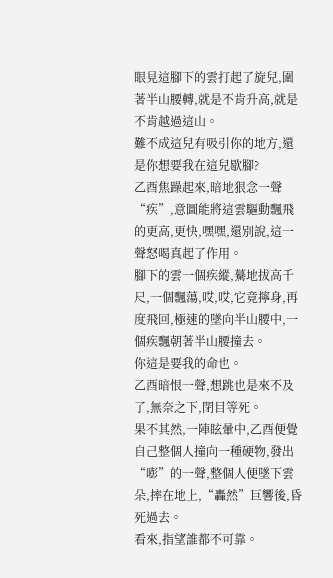眼見這腳下的雲打起了旋兒,圍著半山腰轉,就是不肯升高,就是不肯越過這山。
難不成這兒有吸引你的地方,還是你想要我在這兒歇腳?
乙酉焦躁起來,暗地狠念一聲“疾”,意圖能將這雲驅動飄飛的更高,更快,嘿嘿,還別說,這一聲怒喝真起了作用。
腳下的雲一個疾縱,驀地拔高千尺,一個飄蕩,哎,哎,它竟擰身,再度飛回,極速的墜向半山腰中,一個疾飄朝著半山腰撞去。
你這是要我的命也。
乙酉暗恨一聲,想跳也是來不及了,無奈之下,閉目等死。
果不其然,一陣眩暈中,乙酉便覺自己整個人撞向一種硬物,發出“嘭”的一聲,整個人便墜下雲朵,摔在地上,“轟然”巨響後,昏死過去。
看來,指望誰都不可靠。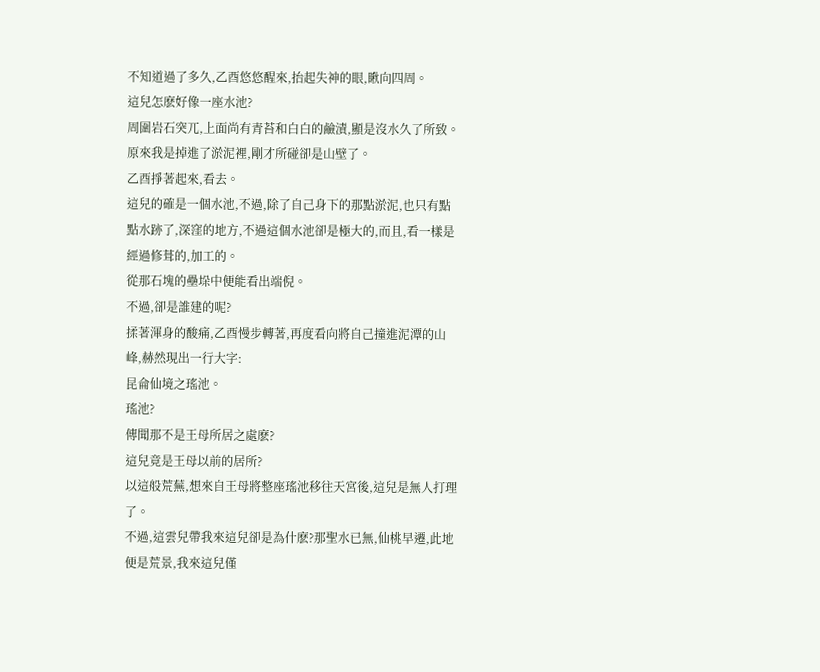不知道過了多久,乙酉悠悠醒來,抬起失神的眼,瞅向四周。
這兒怎麽好像一座水池?
周圍岩石突兀,上面尚有青苔和白白的鹼漬,顯是沒水久了所致。
原來我是掉進了淤泥裡,剛才所碰卻是山壁了。
乙酉掙著起來,看去。
這兒的確是一個水池,不過,除了自己身下的那點淤泥,也只有點點水跡了,深窪的地方,不過這個水池卻是極大的,而且,看一樣是經過修葺的,加工的。
從那石塊的壘垛中便能看出端倪。
不過,卻是誰建的呢?
揉著渾身的酸痛,乙酉慢步轉著,再度看向將自己撞進泥潭的山峰,赫然現出一行大字:
昆侖仙境之瑤池。
瑤池?
傳聞那不是王母所居之處麽?
這兒竟是王母以前的居所?
以這般荒蕪,想來自王母將整座瑤池移往天宮後,這兒是無人打理了。
不過,這雲兒帶我來這兒卻是為什麽?那聖水已無,仙桃早遷,此地便是荒景,我來這兒僅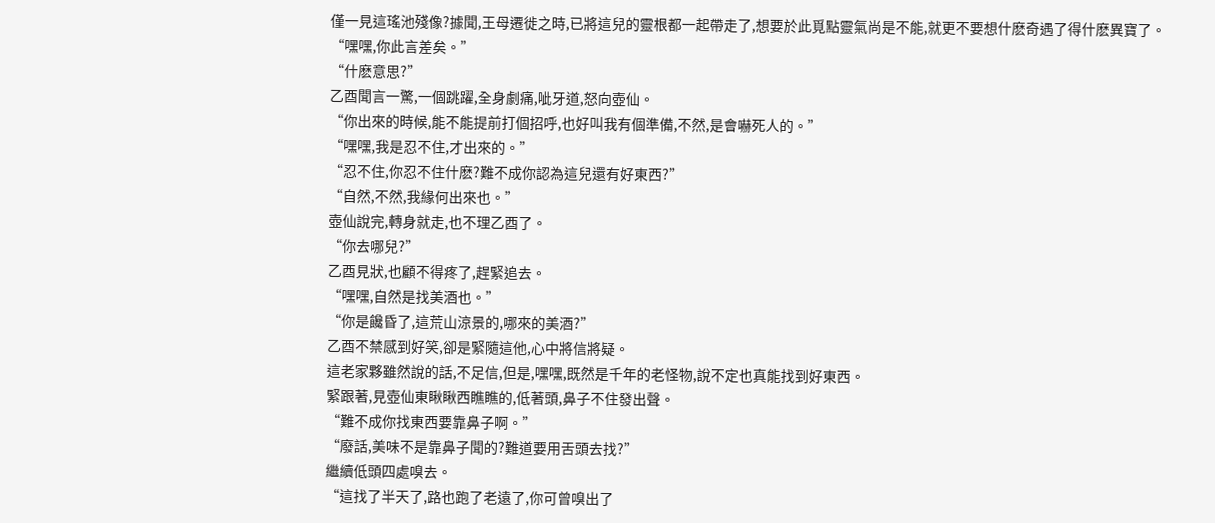僅一見這瑤池殘像?據聞,王母遷徙之時,已將這兒的靈根都一起帶走了,想要於此覓點靈氣尚是不能,就更不要想什麽奇遇了得什麽異寶了。
“嘿嘿,你此言差矣。”
“什麽意思?”
乙酉聞言一驚,一個跳躍,全身劇痛,呲牙道,怒向壺仙。
“你出來的時候,能不能提前打個招呼,也好叫我有個準備,不然,是會嚇死人的。”
“嘿嘿,我是忍不住,才出來的。”
“忍不住,你忍不住什麽?難不成你認為這兒還有好東西?”
“自然,不然,我緣何出來也。”
壺仙說完,轉身就走,也不理乙酉了。
“你去哪兒?”
乙酉見狀,也顧不得疼了,趕緊追去。
“嘿嘿,自然是找美酒也。”
“你是饞昏了,這荒山涼景的,哪來的美酒?”
乙酉不禁感到好笑,卻是緊隨這他,心中將信將疑。
這老家夥雖然說的話,不足信,但是,嘿嘿,既然是千年的老怪物,說不定也真能找到好東西。
緊跟著,見壺仙東瞅瞅西瞧瞧的,低著頭,鼻子不住發出聲。
“難不成你找東西要靠鼻子啊。”
“廢話,美味不是靠鼻子聞的?難道要用舌頭去找?”
繼續低頭四處嗅去。
“這找了半天了,路也跑了老遠了,你可曾嗅出了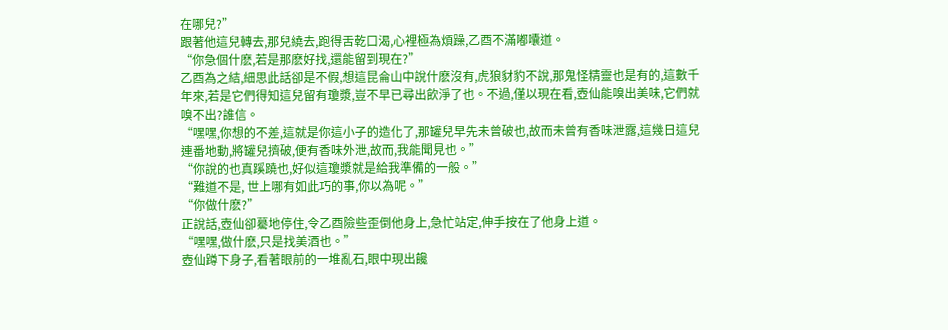在哪兒?”
跟著他這兒轉去,那兒繞去,跑得舌乾口渴,心裡極為煩躁,乙酉不滿嘟囔道。
“你急個什麽,若是那麽好找,還能留到現在?”
乙酉為之結,細思此話卻是不假,想這昆侖山中說什麽沒有,虎狼豺豹不說,那鬼怪精靈也是有的,這數千年來,若是它們得知這兒留有瓊漿,豈不早已尋出飲淨了也。不過,僅以現在看,壺仙能嗅出美味,它們就嗅不出?誰信。
“嘿嘿,你想的不差,這就是你這小子的造化了,那罐兒早先未曾破也,故而未曾有香味泄露,這幾日這兒連番地動,將罐兒擠破,便有香味外泄,故而,我能聞見也。”
“你說的也真蹊蹺也,好似這瓊漿就是給我準備的一般。”
“難道不是, 世上哪有如此巧的事,你以為呢。”
“你做什麽?”
正說話,壺仙卻驀地停住,令乙酉險些歪倒他身上,急忙站定,伸手按在了他身上道。
“嘿嘿,做什麽,只是找美酒也。”
壺仙蹲下身子,看著眼前的一堆亂石,眼中現出饞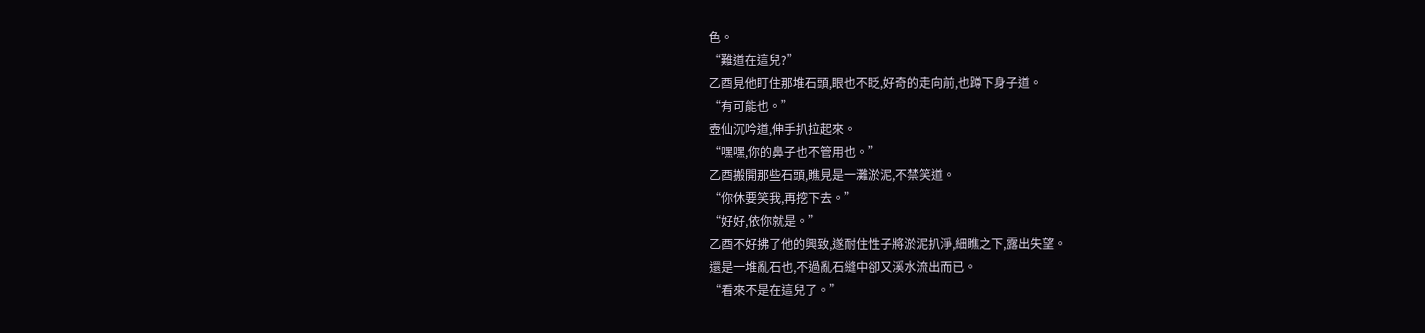色。
“難道在這兒?”
乙酉見他盯住那堆石頭,眼也不眨,好奇的走向前,也蹲下身子道。
“有可能也。”
壺仙沉吟道,伸手扒拉起來。
“嘿嘿,你的鼻子也不管用也。”
乙酉搬開那些石頭,瞧見是一灘淤泥,不禁笑道。
“你休要笑我,再挖下去。”
“好好,依你就是。”
乙酉不好拂了他的興致,遂耐住性子將淤泥扒淨,細瞧之下,露出失望。
還是一堆亂石也,不過亂石縫中卻又溪水流出而已。
“看來不是在這兒了。”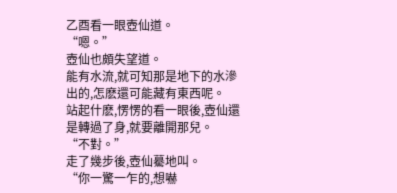乙酉看一眼壺仙道。
“嗯。”
壺仙也頗失望道。
能有水流,就可知那是地下的水滲出的,怎麽還可能藏有東西呢。
站起什麽,愣愣的看一眼後,壺仙還是轉過了身,就要離開那兒。
“不對。”
走了幾步後,壺仙驀地叫。
“你一驚一乍的,想嚇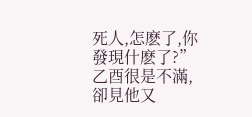死人,怎麽了,你發現什麽了?”
乙酉很是不滿,卻見他又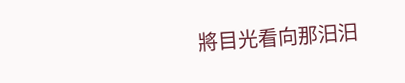將目光看向那汩汩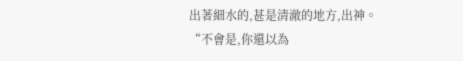出著細水的,甚是清澈的地方,出神。
“不會是,你還以為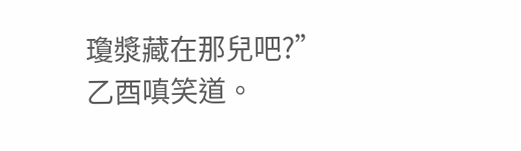瓊漿藏在那兒吧?”
乙酉嗔笑道。